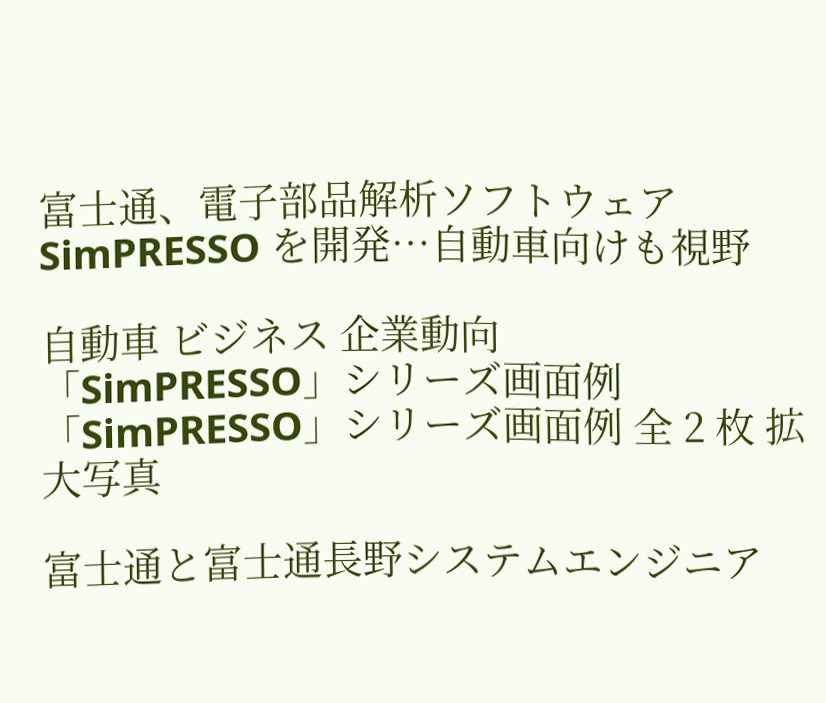富士通、電子部品解析ソフトウェア SimPRESSO を開発…自動車向けも視野

自動車 ビジネス 企業動向
「SimPRESSO」シリーズ画面例
「SimPRESSO」シリーズ画面例 全 2 枚 拡大写真

富士通と富士通長野システムエンジニア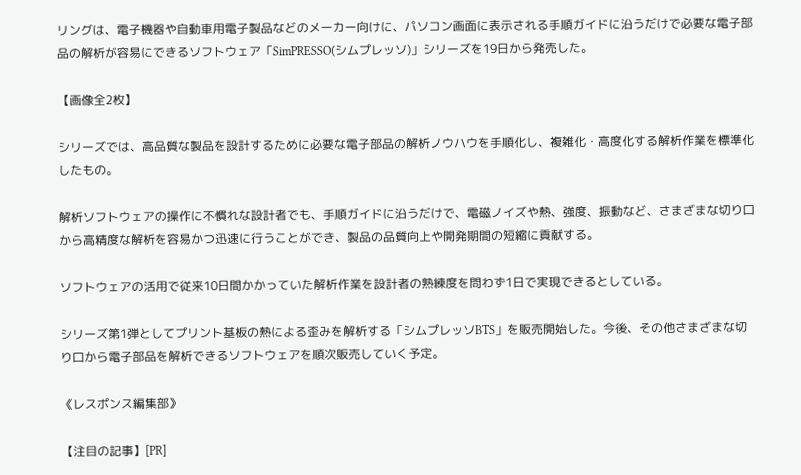リングは、電子機器や自動車用電子製品などのメーカー向けに、パソコン画面に表示される手順ガイドに沿うだけで必要な電子部品の解析が容易にできるソフトウェア「SimPRESSO(シムプレッソ)」シリーズを19日から発売した。

【画像全2枚】

シリーズでは、高品質な製品を設計するために必要な電子部品の解析ノウハウを手順化し、複雑化・高度化する解析作業を標準化したもの。

解析ソフトウェアの操作に不慣れな設計者でも、手順ガイドに沿うだけで、電磁ノイズや熱、強度、振動など、さまざまな切り口から高精度な解析を容易かつ迅速に行うことができ、製品の品質向上や開発期間の短縮に貢献する。

ソフトウェアの活用で従来10日間かかっていた解析作業を設計者の熟練度を問わず1日で実現できるとしている。

シリーズ第1弾としてプリント基板の熱による歪みを解析する「シムプレッソBTS」を販売開始した。今後、その他さまざまな切り口から電子部品を解析できるソフトウェアを順次販売していく予定。

《レスポンス編集部》

【注目の記事】[PR]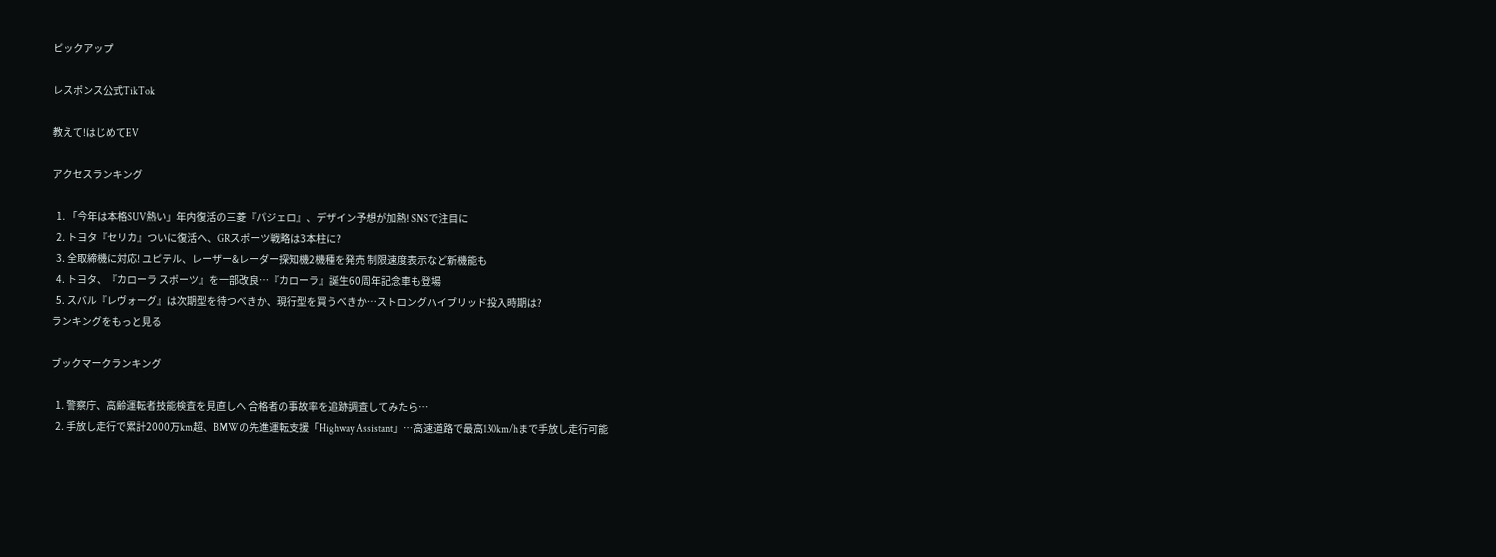ピックアップ

レスポンス公式TikTok

教えて!はじめてEV

アクセスランキング

  1. 「今年は本格SUV熱い」年内復活の三菱『パジェロ』、デザイン予想が加熱! SNSで注目に
  2. トヨタ『セリカ』ついに復活へ、GRスポーツ戦略は3本柱に?
  3. 全取締機に対応! ユピテル、レーザー&レーダー探知機2機種を発売 制限速度表示など新機能も
  4. トヨタ、『カローラ スポーツ』を一部改良…『カローラ』誕生60周年記念車も登場
  5. スバル『レヴォーグ』は次期型を待つべきか、現行型を買うべきか…ストロングハイブリッド投入時期は?
ランキングをもっと見る

ブックマークランキング

  1. 警察庁、高齢運転者技能検査を見直しへ 合格者の事故率を追跡調査してみたら…
  2. 手放し走行で累計2000万km超、BMWの先進運転支援「Highway Assistant」…高速道路で最高130km/hまで手放し走行可能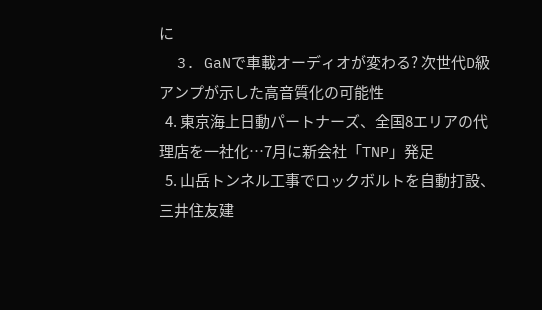に
  3. GaNで車載オーディオが変わる? 次世代D級アンプが示した高音質化の可能性
  4. 東京海上日動パートナーズ、全国8エリアの代理店を一社化…7月に新会社「TNP」発足
  5. 山岳トンネル工事でロックボルトを自動打設、三井住友建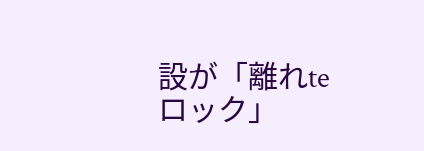設が「離れteロック」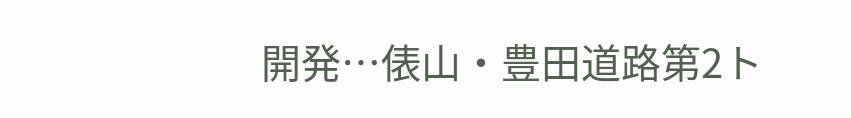開発…俵山・豊田道路第2ト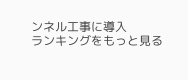ンネル工事に導入
ランキングをもっと見る